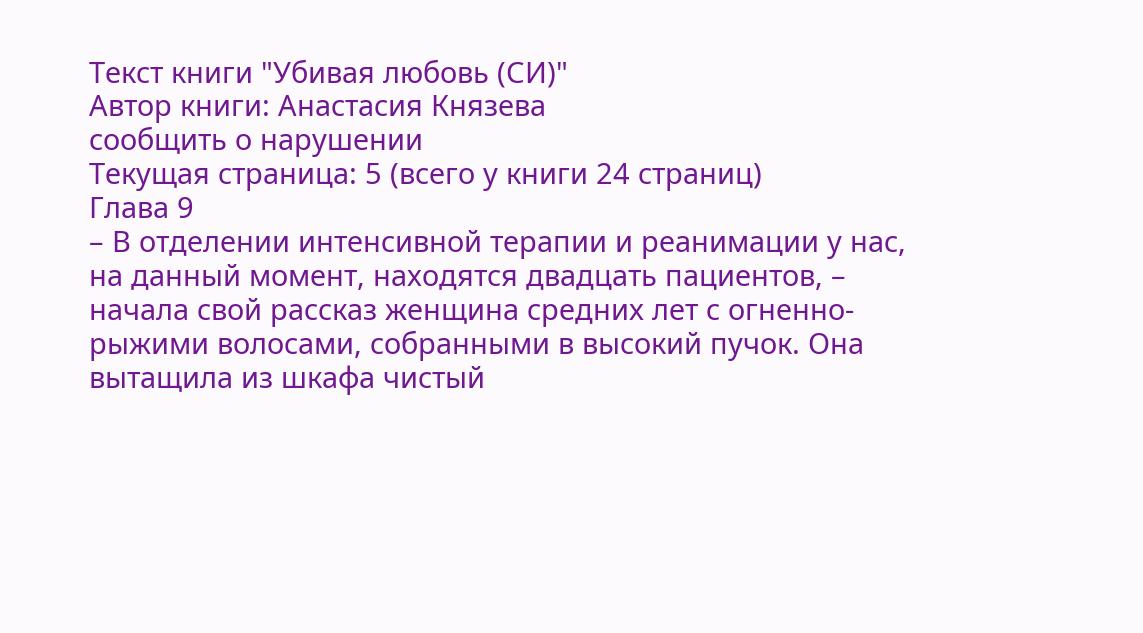Текст книги "Убивая любовь (СИ)"
Автор книги: Анастасия Князева
сообщить о нарушении
Текущая страница: 5 (всего у книги 24 страниц)
Глава 9
– В отделении интенсивной терапии и реанимации у нас, на данный момент, находятся двадцать пациентов, – начала свой рассказ женщина средних лет с огненно-рыжими волосами, собранными в высокий пучок. Она вытащила из шкафа чистый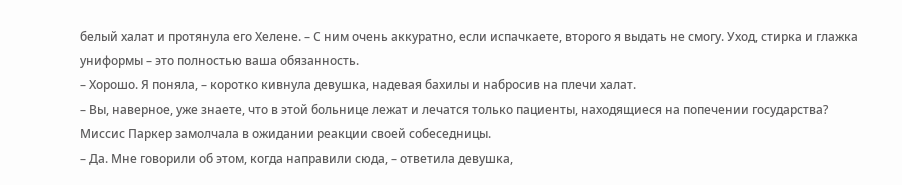белый халат и протянула его Хелене. – С ним очень аккуратно, если испачкаете, второго я выдать не смогу. Уход, стирка и глажка униформы – это полностью ваша обязанность.
– Хорошо. Я поняла, – коротко кивнула девушка, надевая бахилы и набросив на плечи халат.
– Вы, наверное, уже знаете, что в этой больнице лежат и лечатся только пациенты, находящиеся на попечении государства?
Миссис Паркер замолчала в ожидании реакции своей собеседницы.
– Да. Мне говорили об этом, когда направили сюда, – ответила девушка,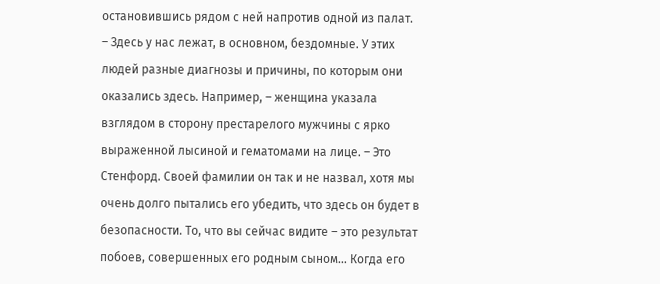остановившись рядом с ней напротив одной из палат.
– Здесь у нас лежат, в основном, бездомные. У этих людей разные диагнозы и причины, по которым они оказались здесь. Например, – женщина указала взглядом в сторону престарелого мужчины с ярко выраженной лысиной и гематомами на лице. – Это Стенфорд. Своей фамилии он так и не назвал, хотя мы очень долго пытались его убедить, что здесь он будет в безопасности. То, что вы сейчас видите – это результат побоев, совершенных его родным сыном… Когда его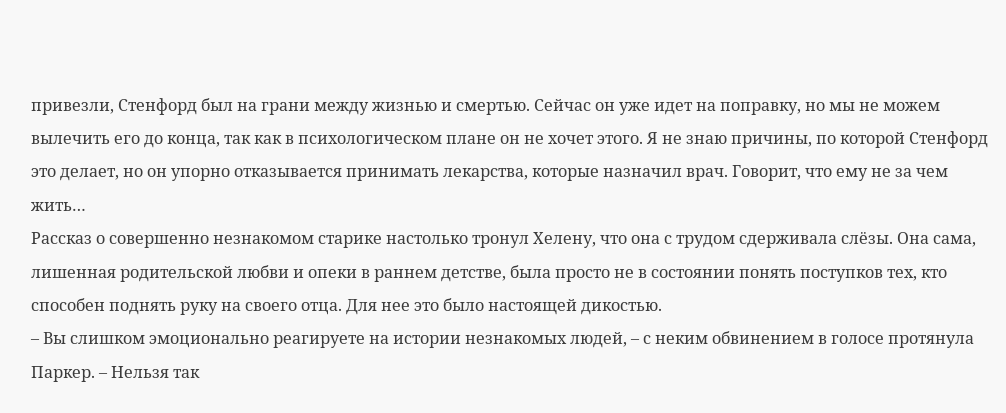привезли, Стенфорд был на грани между жизнью и смертью. Сейчас он уже идет на поправку, но мы не можем вылечить его до конца, так как в психологическом плане он не хочет этого. Я не знаю причины, по которой Стенфорд это делает, но он упорно отказывается принимать лекарства, которые назначил врач. Говорит, что ему не за чем жить…
Рассказ о совершенно незнакомом старике настолько тронул Хелену, что она с трудом сдерживала слёзы. Она сама, лишенная родительской любви и опеки в раннем детстве, была просто не в состоянии понять поступков тех, кто способен поднять руку на своего отца. Для нее это было настоящей дикостью.
– Вы слишком эмоционально реагируете на истории незнакомых людей, – с неким обвинением в голосе протянула Паркер. – Нельзя так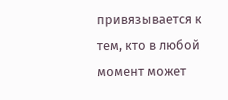привязывается к тем, кто в любой момент может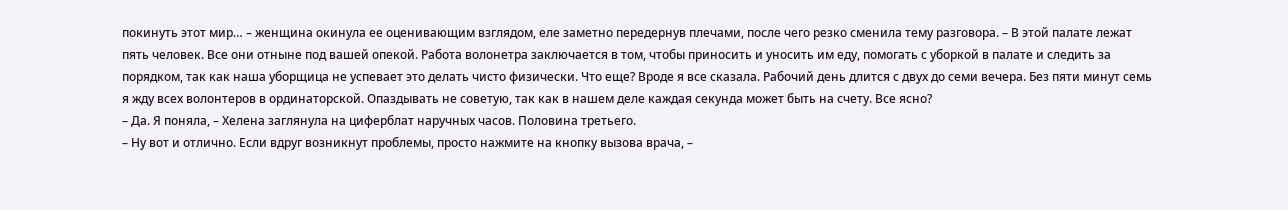покинуть этот мир… – женщина окинула ее оценивающим взглядом, еле заметно передернув плечами, после чего резко сменила тему разговора. – В этой палате лежат пять человек. Все они отныне под вашей опекой. Работа волонетра заключается в том, чтобы приносить и уносить им еду, помогать с уборкой в палате и следить за порядком, так как наша уборщица не успевает это делать чисто физически. Что еще? Вроде я все сказала. Рабочий день длится с двух до семи вечера. Без пяти минут семь я жду всех волонтеров в ординаторской. Опаздывать не советую, так как в нашем деле каждая секунда может быть на счету. Все ясно?
– Да. Я поняла, – Хелена заглянула на циферблат наручных часов. Половина третьего.
– Ну вот и отлично. Если вдруг возникнут проблемы, просто нажмите на кнопку вызова врача, –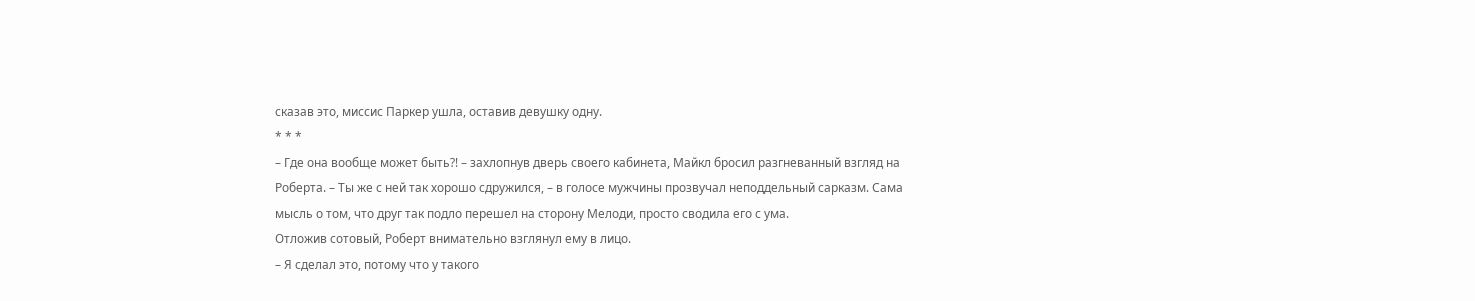сказав это, миссис Паркер ушла, оставив девушку одну.
* * *
– Где она вообще может быть?! – захлопнув дверь своего кабинета, Майкл бросил разгневанный взгляд на Роберта. – Ты же с ней так хорошо сдружился, – в голосе мужчины прозвучал неподдельный сарказм. Сама мысль о том, что друг так подло перешел на сторону Мелоди, просто сводила его с ума.
Отложив сотовый, Роберт внимательно взглянул ему в лицо.
– Я сделал это, потому что у такого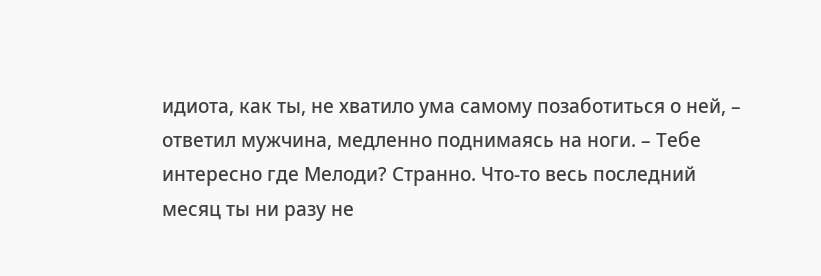идиота, как ты, не хватило ума самому позаботиться о ней, – ответил мужчина, медленно поднимаясь на ноги. – Тебе интересно где Мелоди? Странно. Что-то весь последний месяц ты ни разу не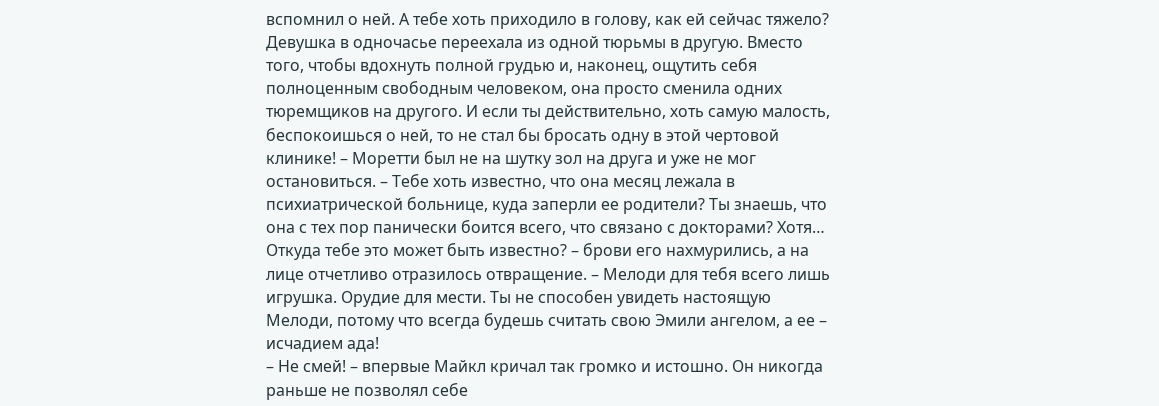вспомнил о ней. А тебе хоть приходило в голову, как ей сейчас тяжело? Девушка в одночасье переехала из одной тюрьмы в другую. Вместо того, чтобы вдохнуть полной грудью и, наконец, ощутить себя полноценным свободным человеком, она просто сменила одних тюремщиков на другого. И если ты действительно, хоть самую малость, беспокоишься о ней, то не стал бы бросать одну в этой чертовой клинике! – Моретти был не на шутку зол на друга и уже не мог остановиться. – Тебе хоть известно, что она месяц лежала в психиатрической больнице, куда заперли ее родители? Ты знаешь, что она с тех пор панически боится всего, что связано с докторами? Хотя… Откуда тебе это может быть известно? – брови его нахмурились, а на лице отчетливо отразилось отвращение. – Мелоди для тебя всего лишь игрушка. Орудие для мести. Ты не способен увидеть настоящую Мелоди, потому что всегда будешь считать свою Эмили ангелом, а ее – исчадием ада!
– Не смей! – впервые Майкл кричал так громко и истошно. Он никогда раньше не позволял себе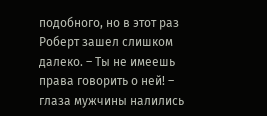подобного, но в этот раз Роберт зашел слишком далеко. – Ты не имеешь права говорить о ней! – глаза мужчины налились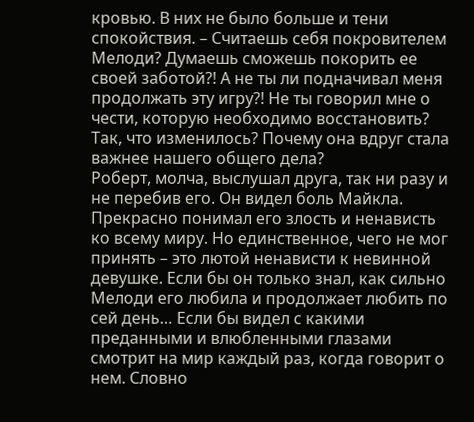кровью. В них не было больше и тени спокойствия. – Считаешь себя покровителем Мелоди? Думаешь сможешь покорить ее своей заботой?! А не ты ли подначивал меня продолжать эту игру?! Не ты говорил мне о чести, которую необходимо восстановить? Так, что изменилось? Почему она вдруг стала важнее нашего общего дела?
Роберт, молча, выслушал друга, так ни разу и не перебив его. Он видел боль Майкла. Прекрасно понимал его злость и ненависть ко всему миру. Но единственное, чего не мог принять – это лютой ненависти к невинной девушке. Если бы он только знал, как сильно Мелоди его любила и продолжает любить по сей день… Если бы видел с какими преданными и влюбленными глазами смотрит на мир каждый раз, когда говорит о нем. Словно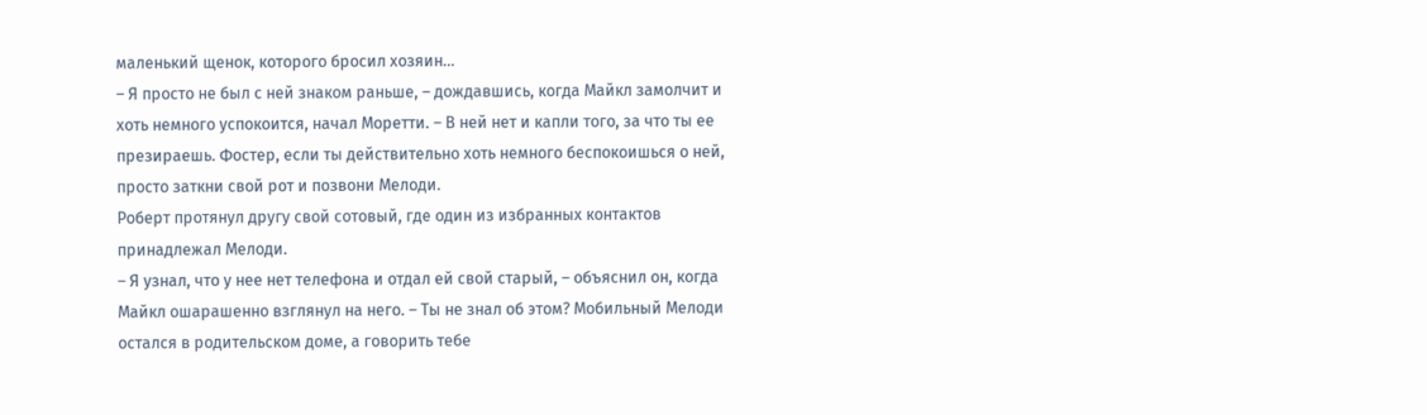маленький щенок, которого бросил хозяин…
– Я просто не был с ней знаком раньше, – дождавшись, когда Майкл замолчит и хоть немного успокоится, начал Моретти. – В ней нет и капли того, за что ты ее презираешь. Фостер, если ты действительно хоть немного беспокоишься о ней, просто заткни свой рот и позвони Мелоди.
Роберт протянул другу свой сотовый, где один из избранных контактов принадлежал Мелоди.
– Я узнал, что у нее нет телефона и отдал ей свой старый, – объяснил он, когда Майкл ошарашенно взглянул на него. – Ты не знал об этом? Мобильный Мелоди остался в родительском доме, а говорить тебе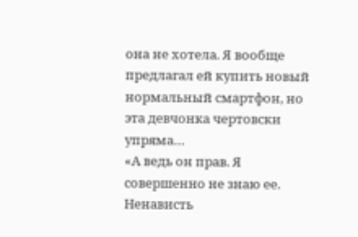она не хотела. Я вообще предлагал ей купить новый нормальный смартфон, но эта девчонка чертовски упряма…
«А ведь он прав. Я совершенно не знаю ее. Ненависть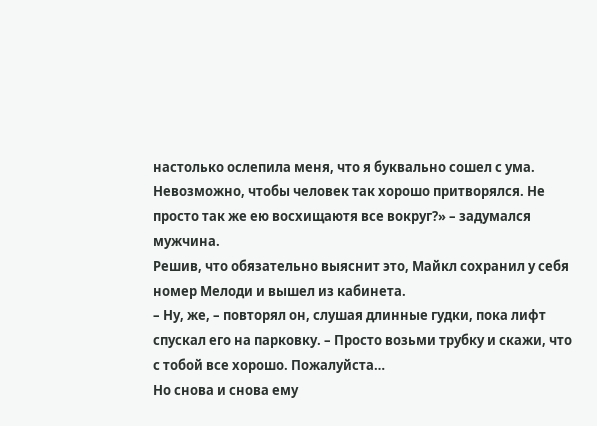настолько ослепила меня, что я буквально сошел с ума. Невозможно, чтобы человек так хорошо притворялся. Не просто так же ею восхищаютя все вокруг?» – задумался мужчина.
Решив, что обязательно выяснит это, Майкл сохранил у себя номер Мелоди и вышел из кабинета.
– Ну, же, – повторял он, слушая длинные гудки, пока лифт спускал его на парковку. – Просто возьми трубку и скажи, что с тобой все хорошо. Пожалуйста…
Но снова и снова ему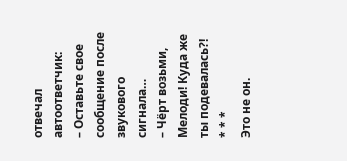отвечал автоответчик:
– Оставьте свое сообщение после звукового сигнала…
– Чёрт возьми, Мелоди! Куда же ты подевалась?!
* * *
Это не он.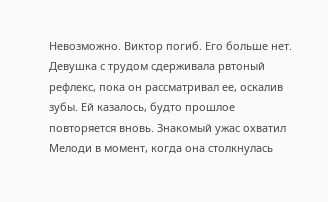Невозможно. Виктор погиб. Его больше нет.
Девушка с трудом сдерживала рвтоный рефлекс, пока он рассматривал ее, оскалив зубы. Ей казалось, будто прошлое повторяется вновь. Знакомый ужас охватил Мелоди в момент, когда она столкнулась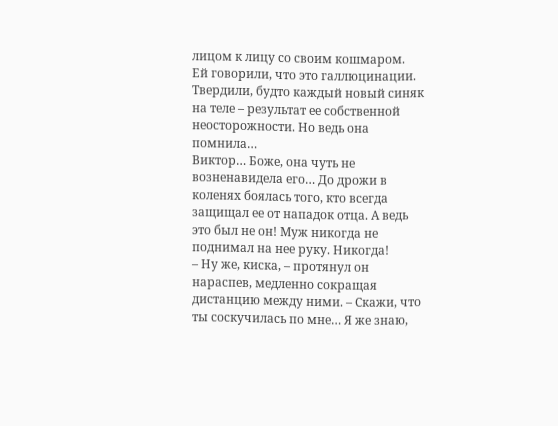лицом к лицу со своим кошмаром.
Ей говорили, что это галлюцинации. Твердили, будто каждый новый синяк на теле – результат ее собственной неосторожности. Но ведь она помнила…
Виктор… Боже, она чуть не возненавидела его… До дрожи в коленях боялась того, кто всегда защищал ее от нападок отца. А ведь это был не он! Муж никогда не поднимал на нее руку. Никогда!
– Ну же, киска, – протянул он нараспев, медленно сокращая дистанцию между ними. – Скажи, что ты соскучилась по мне… Я же знаю,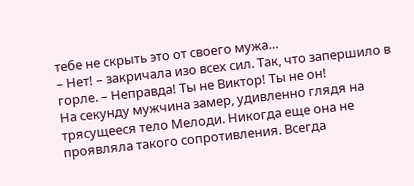тебе не скрыть это от своего мужа…
– Нет! – закричала изо всех сил. Так, что запершило в горле. – Неправда! Ты не Виктор! Ты не он!
На секунду мужчина замер, удивленно глядя на трясущееся тело Мелоди. Никогда еще она не проявляла такого сопротивления. Всегда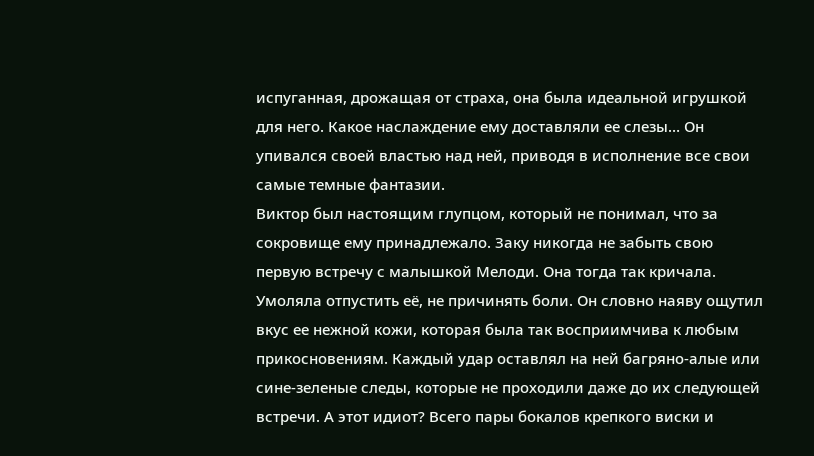испуганная, дрожащая от страха, она была идеальной игрушкой для него. Какое наслаждение ему доставляли ее слезы… Он упивался своей властью над ней, приводя в исполнение все свои самые темные фантазии.
Виктор был настоящим глупцом, который не понимал, что за сокровище ему принадлежало. Заку никогда не забыть свою первую встречу с малышкой Мелоди. Она тогда так кричала. Умоляла отпустить её, не причинять боли. Он словно наяву ощутил вкус ее нежной кожи, которая была так восприимчива к любым прикосновениям. Каждый удар оставлял на ней багряно-алые или сине-зеленые следы, которые не проходили даже до их следующей встречи. А этот идиот? Всего пары бокалов крепкого виски и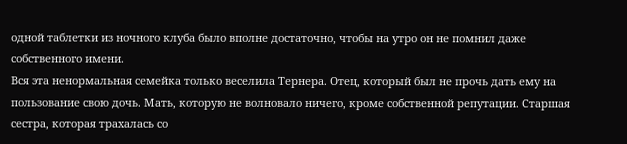одной таблетки из ночного клуба было вполне достаточно, чтобы на утро он не помнил даже собственного имени.
Вся эта ненормальная семейка только веселила Тернера. Отец, который был не прочь дать ему на пользование свою дочь. Мать, которую не волновало ничего, кроме собственной репутации. Старшая сестра, которая трахалась со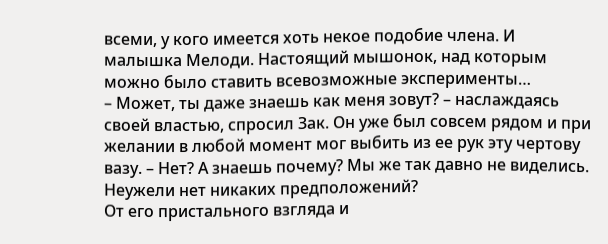всеми, у кого имеется хоть некое подобие члена. И малышка Мелоди. Настоящий мышонок, над которым можно было ставить всевозможные эксперименты…
– Может, ты даже знаешь как меня зовут? – наслаждаясь своей властью, спросил Зак. Он уже был совсем рядом и при желании в любой момент мог выбить из ее рук эту чертову вазу. – Нет? А знаешь почему? Мы же так давно не виделись. Неужели нет никаких предположений?
От его пристального взгляда и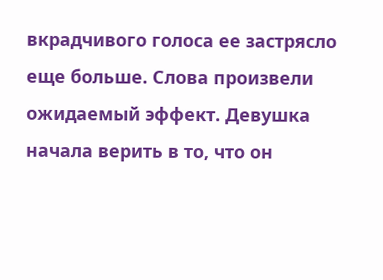вкрадчивого голоса ее застрясло еще больше. Слова произвели ожидаемый эффект. Девушка начала верить в то, что он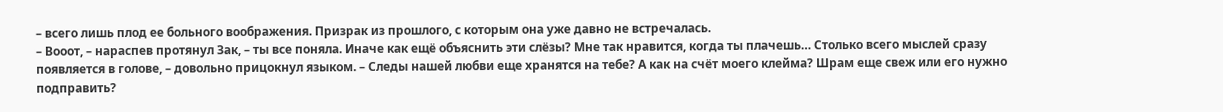– всего лишь плод ее больного воображения. Призрак из прошлого, с которым она уже давно не встречалась.
– Вооот, – нараспев протянул Зак, – ты все поняла. Иначе как ещё объяснить эти слёзы? Мне так нравится, когда ты плачешь… Столько всего мыслей сразу появляется в голове, – довольно прицокнул языком. – Следы нашей любви еще хранятся на тебе? А как на счёт моего клейма? Шрам еще свеж или его нужно подправить?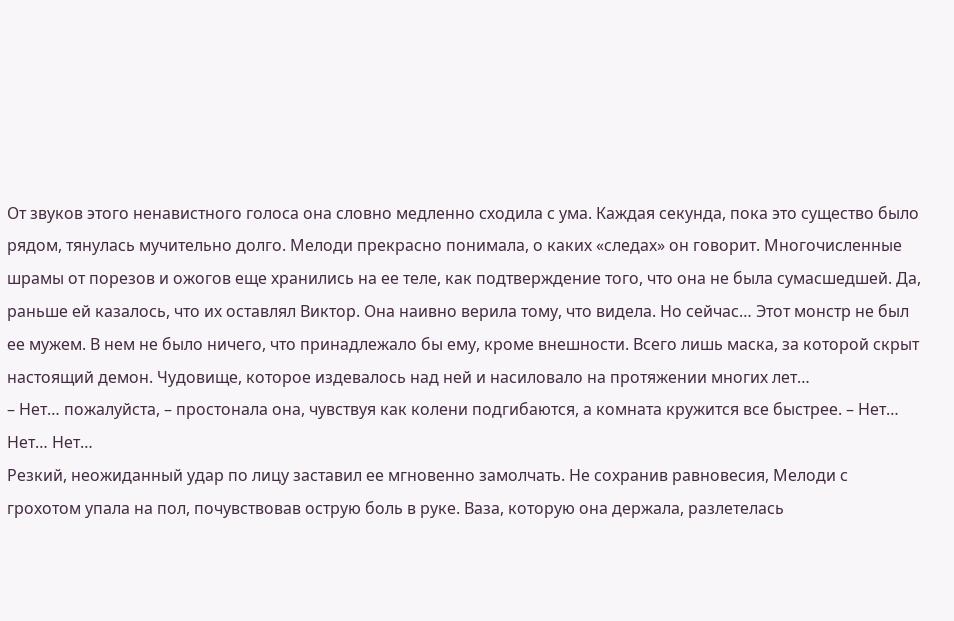От звуков этого ненавистного голоса она словно медленно сходила с ума. Каждая секунда, пока это существо было рядом, тянулась мучительно долго. Мелоди прекрасно понимала, о каких «следах» он говорит. Многочисленные шрамы от порезов и ожогов еще хранились на ее теле, как подтверждение того, что она не была сумасшедшей. Да, раньше ей казалось, что их оставлял Виктор. Она наивно верила тому, что видела. Но сейчас… Этот монстр не был ее мужем. В нем не было ничего, что принадлежало бы ему, кроме внешности. Всего лишь маска, за которой скрыт настоящий демон. Чудовище, которое издевалось над ней и насиловало на протяжении многих лет…
– Нет… пожалуйста, – простонала она, чувствуя как колени подгибаются, а комната кружится все быстрее. – Нет… Нет… Нет…
Резкий, неожиданный удар по лицу заставил ее мгновенно замолчать. Не сохранив равновесия, Мелоди с грохотом упала на пол, почувствовав острую боль в руке. Ваза, которую она держала, разлетелась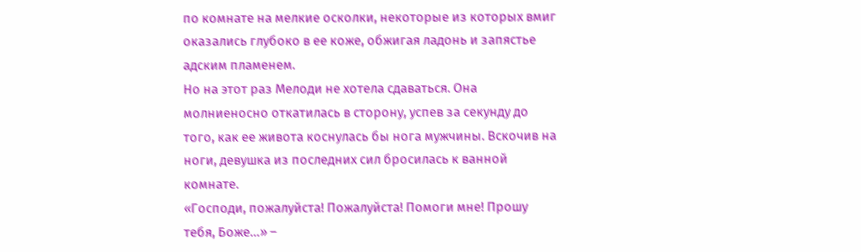по комнате на мелкие осколки, некоторые из которых вмиг оказались глубоко в ее коже, обжигая ладонь и запястье адским пламенем.
Но на этот раз Мелоди не хотела сдаваться. Она молниеносно откатилась в сторону, успев за секунду до того, как ее живота коснулась бы нога мужчины. Вскочив на ноги, девушка из последних сил бросилась к ванной комнате.
«Господи, пожалуйста! Пожалуйста! Помоги мне! Прошу тебя, Боже…» –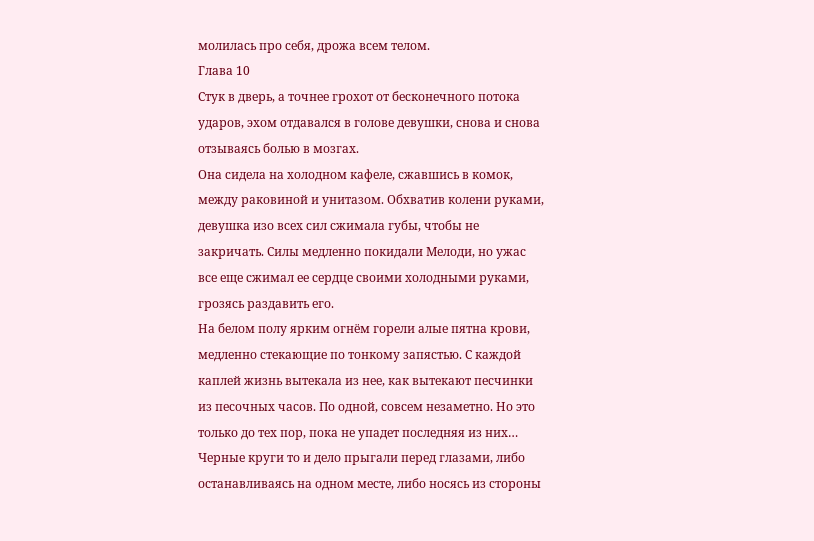молилась про себя, дрожа всем телом.
Глава 10
Стук в дверь, а точнее грохот от бесконечного потока ударов, эхом отдавался в голове девушки, снова и снова отзываясь болью в мозгах.
Она сидела на холодном кафеле, сжавшись в комок, между раковиной и унитазом. Обхватив колени руками, девушка изо всех сил сжимала губы, чтобы не закричать. Силы медленно покидали Мелоди, но ужас все еще сжимал ее сердце своими холодными руками, грозясь раздавить его.
На белом полу ярким огнём горели алые пятна крови, медленно стекающие по тонкому запястью. С каждой каплей жизнь вытекала из нее, как вытекают песчинки из песочных часов. По одной, совсем незаметно. Но это только до тех пор, пока не упадет последняя из них…
Черные круги то и дело прыгали перед глазами, либо останавливаясь на одном месте, либо носясь из стороны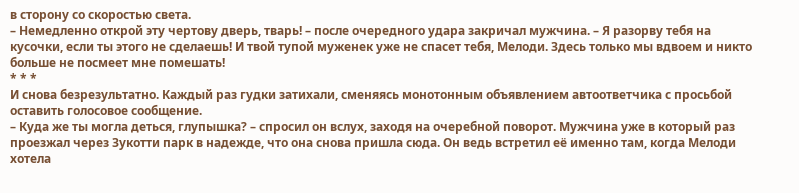в сторону со скоростью света.
– Немедленно открой эту чертову дверь, тварь! – после очередного удара закричал мужчина. – Я разорву тебя на кусочки, если ты этого не сделаешь! И твой тупой муженек уже не спасет тебя, Мелоди. Здесь только мы вдвоем и никто больше не посмеет мне помешать!
* * *
И снова безрезультатно. Каждый раз гудки затихали, сменяясь монотонным объявлением автоответчика с просьбой оставить голосовое сообщение.
– Куда же ты могла деться, глупышка? – спросил он вслух, заходя на очеребной поворот. Мужчина уже в который раз проезжал через Зукотти парк в надежде, что она снова пришла сюда. Он ведь встретил её именно там, когда Мелоди хотела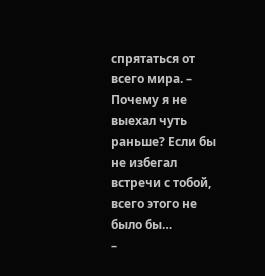спрятаться от всего мира. – Почему я не выехал чуть раньше? Если бы не избегал встречи с тобой, всего этого не было бы…
–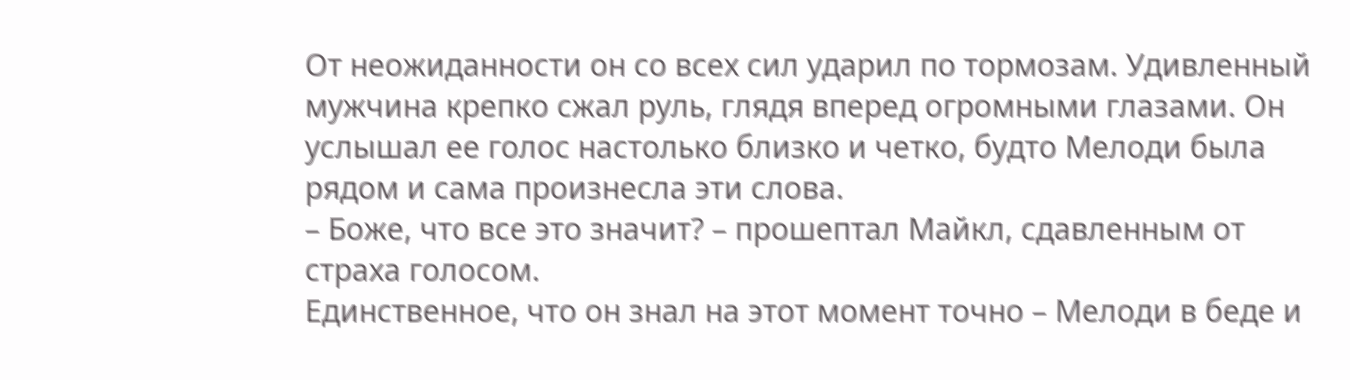От неожиданности он со всех сил ударил по тормозам. Удивленный мужчина крепко сжал руль, глядя вперед огромными глазами. Он услышал ее голос настолько близко и четко, будто Мелоди была рядом и сама произнесла эти слова.
– Боже, что все это значит? – прошептал Майкл, сдавленным от страха голосом.
Единственное, что он знал на этот момент точно – Мелоди в беде и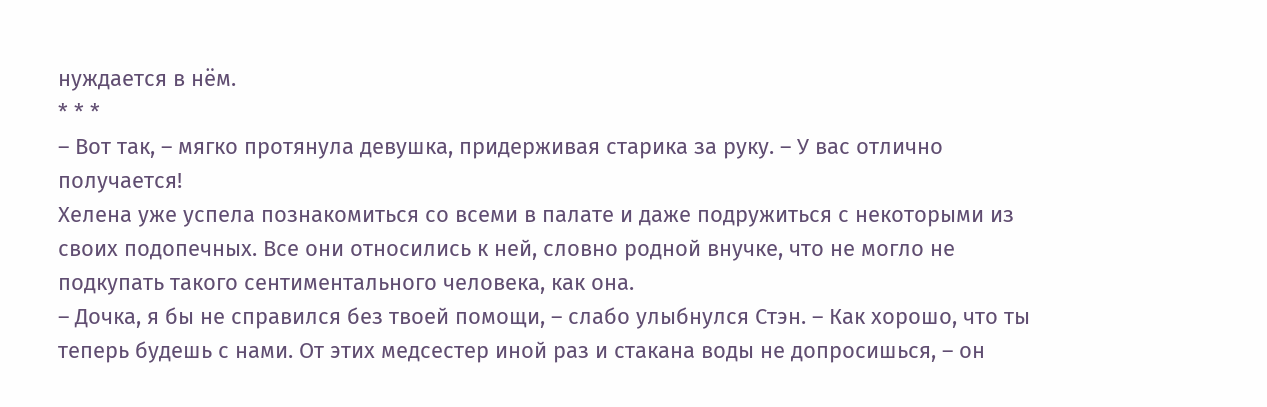нуждается в нём.
* * *
– Вот так, – мягко протянула девушка, придерживая старика за руку. – У вас отлично получается!
Хелена уже успела познакомиться со всеми в палате и даже подружиться с некоторыми из своих подопечных. Все они относились к ней, словно родной внучке, что не могло не подкупать такого сентиментального человека, как она.
– Дочка, я бы не справился без твоей помощи, – слабо улыбнулся Стэн. – Как хорошо, что ты теперь будешь с нами. От этих медсестер иной раз и стакана воды не допросишься, – он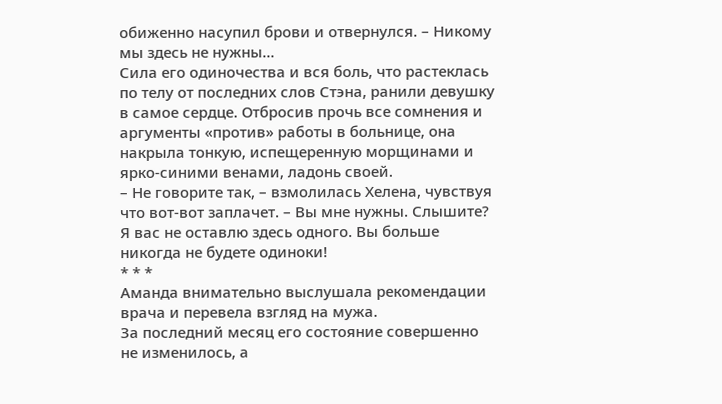обиженно насупил брови и отвернулся. – Никому мы здесь не нужны…
Сила его одиночества и вся боль, что растеклась по телу от последних слов Стэна, ранили девушку в самое сердце. Отбросив прочь все сомнения и аргументы «против» работы в больнице, она накрыла тонкую, испещеренную морщинами и ярко-синими венами, ладонь своей.
– Не говорите так, – взмолилась Хелена, чувствуя что вот-вот заплачет. – Вы мне нужны. Слышите? Я вас не оставлю здесь одного. Вы больше никогда не будете одиноки!
* * *
Аманда внимательно выслушала рекомендации врача и перевела взгляд на мужа.
За последний месяц его состояние совершенно не изменилось, а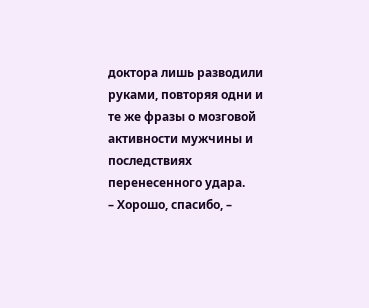доктора лишь разводили руками, повторяя одни и те же фразы о мозговой активности мужчины и последствиях перенесенного удара.
– Хорошо, спасибо, –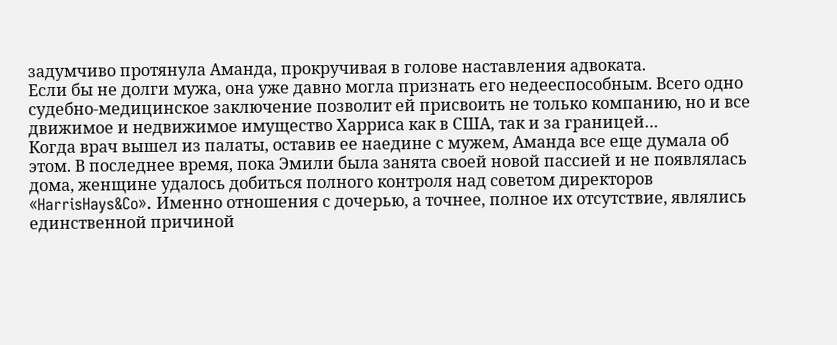задумчиво протянула Аманда, прокручивая в голове наставления адвоката.
Если бы не долги мужа, она уже давно могла признать его недееспособным. Всего одно судебно-медицинское заключение позволит ей присвоить не только компанию, но и все движимое и недвижимое имущество Харриса как в США, так и за границей…
Когда врач вышел из палаты, оставив ее наедине с мужем, Аманда все еще думала об этом. В последнее время, пока Эмили была занята своей новой пассией и не появлялась дома, женщине удалось добиться полного контроля над советом директоров «HarrisHays&Co». Именно отношения с дочерью, а точнее, полное их отсутствие, являлись единственной причиной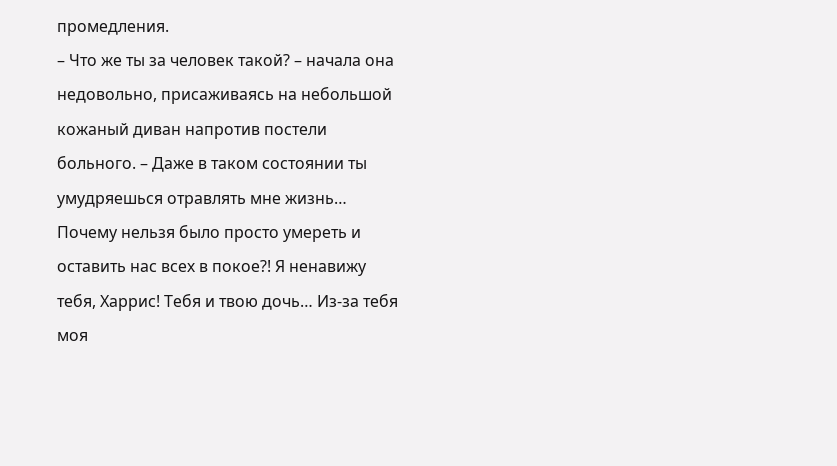промедления.
– Что же ты за человек такой? – начала она недовольно, присаживаясь на небольшой кожаный диван напротив постели больного. – Даже в таком состоянии ты умудряешься отравлять мне жизнь… Почему нельзя было просто умереть и оставить нас всех в покое?! Я ненавижу тебя, Харрис! Тебя и твою дочь… Из-за тебя моя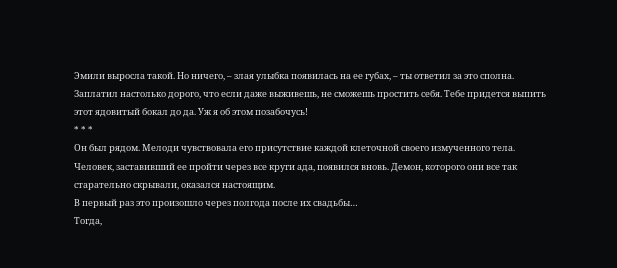Эмили выросла такой. Но ничего, – злая улыбка появилась на ее губах, – ты ответил за это сполна. Заплатил настолько дорого, что если даже выживешь, не сможешь простить себя. Тебе придется выпить этот ядовитый бокал до да. Уж я об этом позабочусь!
* * *
Он был рядом. Мелоди чувствовала его присутствие каждой клеточной своего измученного тела. Человек, заставивший ее пройти через все круги ада, появился вновь. Демон, которого они все так старательно скрывали, оказался настоящим.
В первый раз это произошло через полгода после их свадьбы…
Тогда,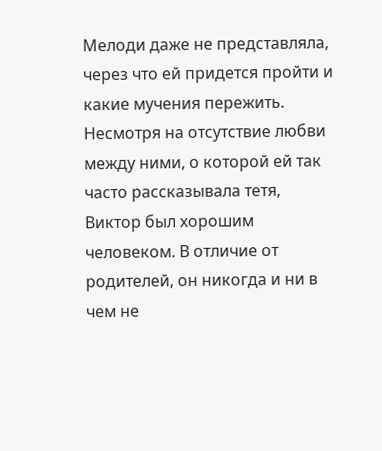Мелоди даже не представляла, через что ей придется пройти и какие мучения пережить. Несмотря на отсутствие любви между ними, о которой ей так часто рассказывала тетя, Виктор был хорошим человеком. В отличие от родителей, он никогда и ни в чем не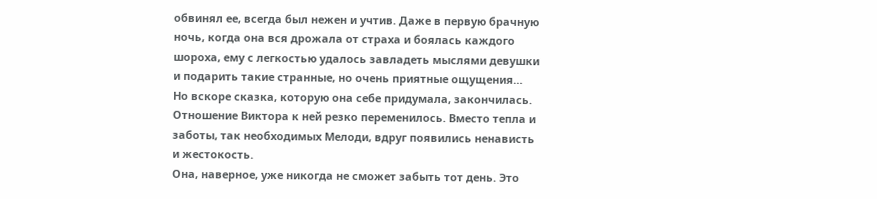обвинял ее, всегда был нежен и учтив. Даже в первую брачную ночь, когда она вся дрожала от страха и боялась каждого шороха, ему с легкостью удалось завладеть мыслями девушки и подарить такие странные, но очень приятные ощущения…
Но вскоре сказка, которую она себе придумала, закончилась. Отношение Виктора к ней резко переменилось. Вместо тепла и заботы, так необходимых Мелоди, вдруг появились ненависть и жестокость.
Она, наверное, уже никогда не сможет забыть тот день. Это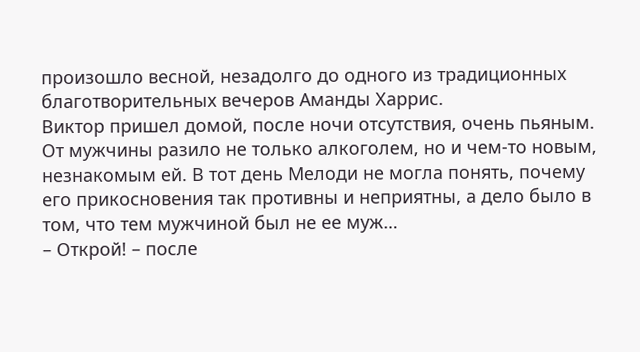произошло весной, незадолго до одного из традиционных благотворительных вечеров Аманды Харрис.
Виктор пришел домой, после ночи отсутствия, очень пьяным. От мужчины разило не только алкоголем, но и чем-то новым, незнакомым ей. В тот день Мелоди не могла понять, почему его прикосновения так противны и неприятны, а дело было в том, что тем мужчиной был не ее муж…
– Открой! – после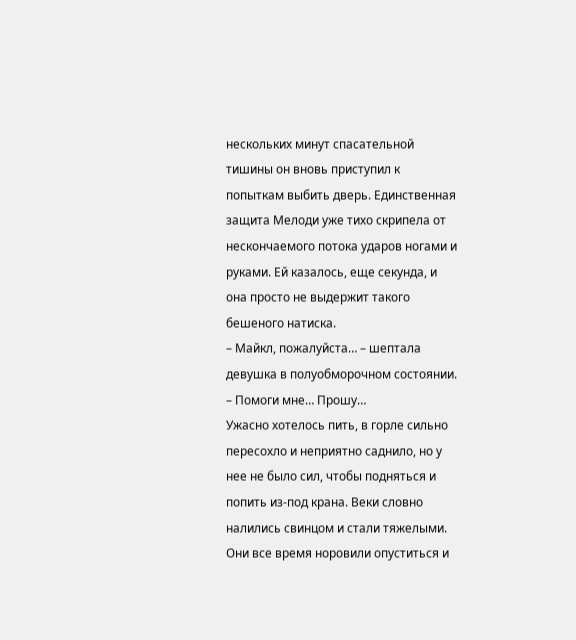нескольких минут спасательной тишины он вновь приступил к попыткам выбить дверь. Единственная защита Мелоди уже тихо скрипела от нескончаемого потока ударов ногами и руками. Ей казалось, еще секунда, и она просто не выдержит такого бешеного натиска.
– Майкл, пожалуйста… – шептала девушка в полуобморочном состоянии. – Помоги мне… Прошу…
Ужасно хотелось пить, в горле сильно пересохло и неприятно саднило, но у нее не было сил, чтобы подняться и попить из-под крана. Веки словно налились свинцом и стали тяжелыми. Они все время норовили опуститься и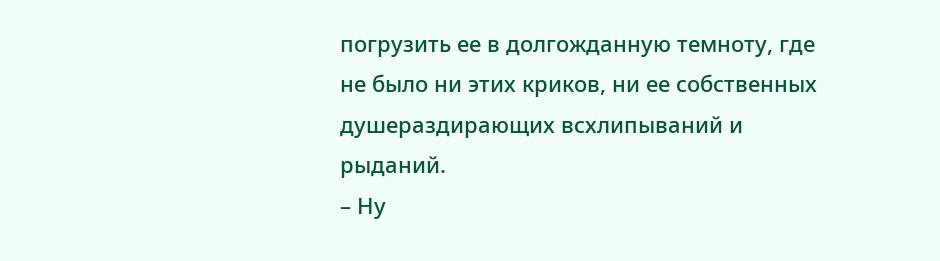погрузить ее в долгожданную темноту, где не было ни этих криков, ни ее собственных душераздирающих всхлипываний и рыданий.
– Ну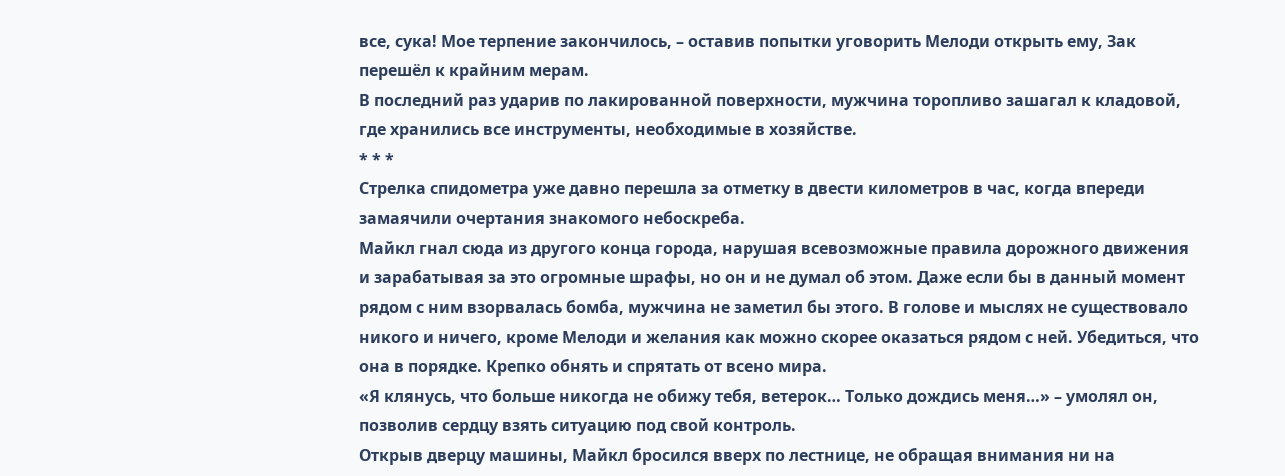все, сука! Мое терпение закончилось, – оставив попытки уговорить Мелоди открыть ему, Зак перешёл к крайним мерам.
В последний раз ударив по лакированной поверхности, мужчина торопливо зашагал к кладовой, где хранились все инструменты, необходимые в хозяйстве.
* * *
Стрелка спидометра уже давно перешла за отметку в двести километров в час, когда впереди замаячили очертания знакомого небоскреба.
Майкл гнал сюда из другого конца города, нарушая всевозможные правила дорожного движения и зарабатывая за это огромные шрафы, но он и не думал об этом. Даже если бы в данный момент рядом с ним взорвалась бомба, мужчина не заметил бы этого. В голове и мыслях не существовало никого и ничего, кроме Мелоди и желания как можно скорее оказаться рядом с ней. Убедиться, что она в порядке. Крепко обнять и спрятать от всено мира.
«Я клянусь, что больше никогда не обижу тебя, ветерок… Только дождись меня…» – умолял он, позволив сердцу взять ситуацию под свой контроль.
Открыв дверцу машины, Майкл бросился вверх по лестнице, не обращая внимания ни на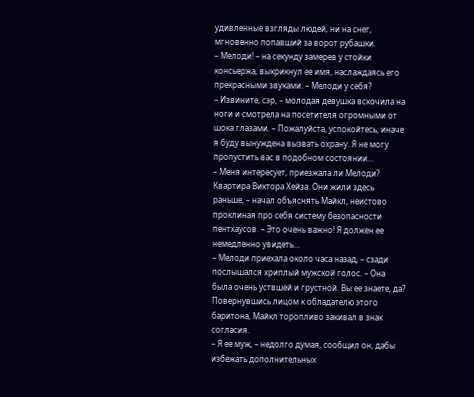удивленные взгляды людей, ни на снег, мгновенно попавший за ворот рубашки.
– Мелоди! – на секунду замерев у стойки консьержа, выкрикнул ее имя, наслаждаясь его прекрасными звуками. – Мелоди у себя?
– Извините, сэр, – молодая девушка вскочила на ноги и смотрела на посетителя огромными от шока глазами. – Пожалуйста, успокойтесь, иначе я буду вынуждена вызвать охрану. Я не могу пропустить вас в подобном состоянии…
– Меня интересует, приезжала ли Мелоди? Квартира Виктора Хейза. Они жили здесь раньше, – начал объяснять Майкл, неистово проклиная про себя систему безопасности пентхаусов. – Это очень важно! Я должен ее немедленно увидеть…
– Мелоди приехала около часа назад, – сзади послышался хриплый мужской голос. – Она была очень уствшей и грустной. Вы ее знаете, да?
Повернувшись лицом к обладателю этого баритона, Майкл торопливо закивал в знак согласия.
– Я ее муж, – недолго думая, сообщил он, дабы избежать дополнительных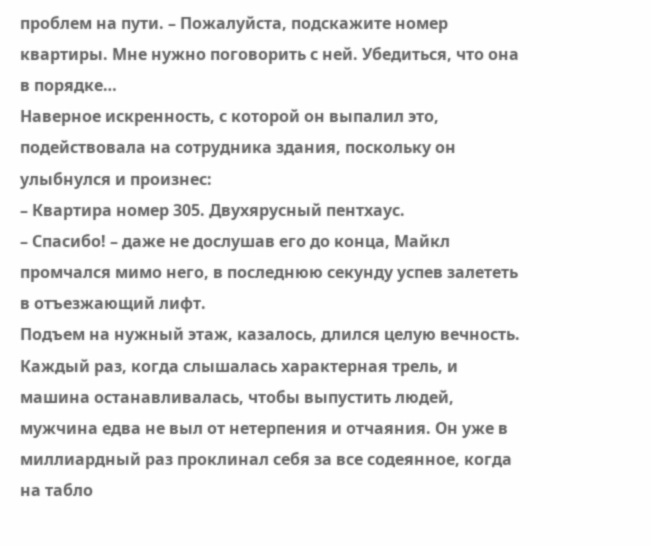проблем на пути. – Пожалуйста, подскажите номер квартиры. Мне нужно поговорить с ней. Убедиться, что она в порядке…
Наверное искренность, с которой он выпалил это, подействовала на сотрудника здания, поскольку он улыбнулся и произнес:
– Квартира номер 305. Двухярусный пентхаус.
– Спасибо! – даже не дослушав его до конца, Майкл промчался мимо него, в последнюю секунду успев залететь в отъезжающий лифт.
Подъем на нужный этаж, казалось, длился целую вечность. Каждый раз, когда слышалась характерная трель, и машина останавливалась, чтобы выпустить людей, мужчина едва не выл от нетерпения и отчаяния. Он уже в миллиардный раз проклинал себя за все содеянное, когда на табло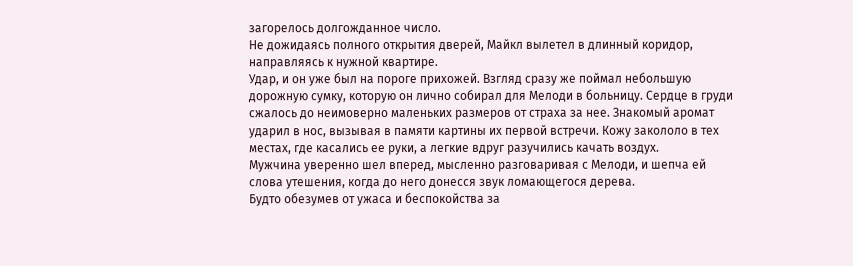загорелось долгожданное число.
Не дожидаясь полного открытия дверей, Майкл вылетел в длинный коридор, направляясь к нужной квартире.
Удар, и он уже был на пороге прихожей. Взгляд сразу же поймал небольшую дорожную сумку, которую он лично собирал для Мелоди в больницу. Сердце в груди сжалось до неимоверно маленьких размеров от страха за нее. Знакомый аромат ударил в нос, вызывая в памяти картины их первой встречи. Кожу закололо в тех местах, где касались ее руки, а легкие вдруг разучились качать воздух.
Мужчина уверенно шел вперед, мысленно разговаривая с Мелоди, и шепча ей слова утешения, когда до него донесся звук ломающегося дерева.
Будто обезумев от ужаса и беспокойства за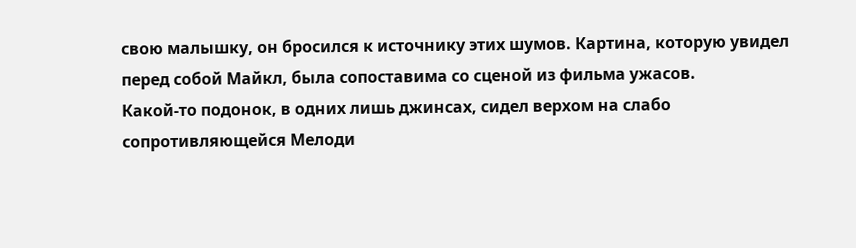свою малышку, он бросился к источнику этих шумов. Картина, которую увидел перед собой Майкл, была сопоставима со сценой из фильма ужасов.
Какой-то подонок, в одних лишь джинсах, сидел верхом на слабо сопротивляющейся Мелоди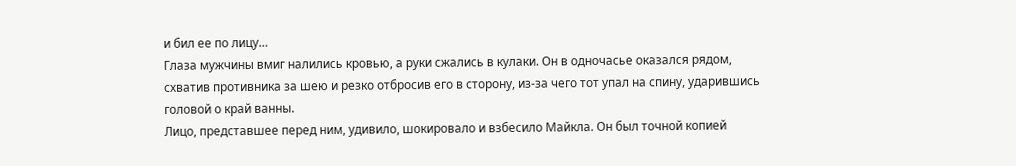и бил ее по лицу…
Глаза мужчины вмиг налились кровью, а руки сжались в кулаки. Он в одночасье оказался рядом, схватив противника за шею и резко отбросив его в сторону, из-за чего тот упал на спину, ударившись головой о край ванны.
Лицо, представшее перед ним, удивило, шокировало и взбесило Майкла. Он был точной копией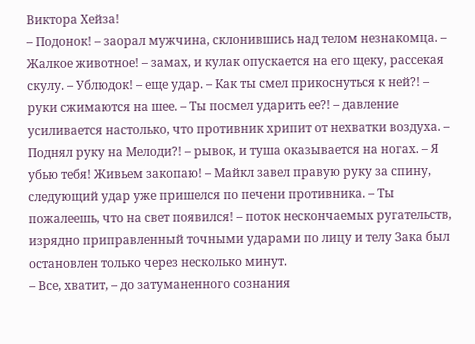Виктора Хейза!
– Подонок! – заорал мужчина, склонившись над телом незнакомца. – Жалкое животное! – замах, и кулак опускается на его щеку, рассекая скулу. – Ублюдок! – еще удар. – Как ты смел прикоснуться к ней?! – руки сжимаются на шее. – Ты посмел ударить ее?! – давление усиливается настолько, что противник хрипит от нехватки воздуха. – Поднял руку на Мелоди?! – рывок, и туша оказывается на ногах. – Я убью тебя! Живьем закопаю! – Майкл завел правую руку за спину, следующий удар уже пришелся по печени противника. – Ты пожалеешь, что на свет появился! – поток нескончаемых ругательств, изрядно приправленный точными ударами по лицу и телу Зака был остановлен только через несколько минут.
– Все, хватит, – до затуманенного сознания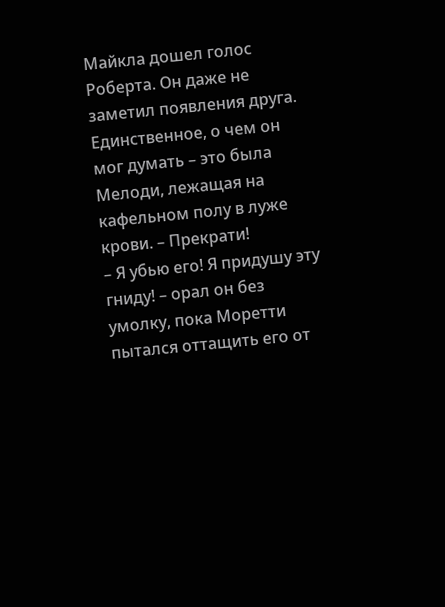Майкла дошел голос Роберта. Он даже не заметил появления друга. Единственное, о чем он мог думать – это была Мелоди, лежащая на кафельном полу в луже крови. – Прекрати!
– Я убью его! Я придушу эту гниду! – орал он без умолку, пока Моретти пытался оттащить его от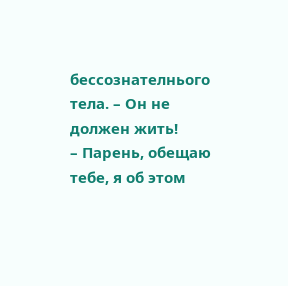бессознателнього тела. – Он не должен жить!
– Парень, обещаю тебе, я об этом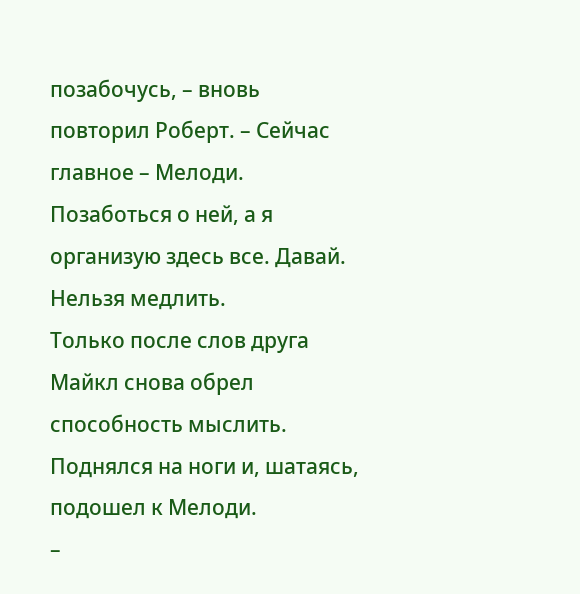позабочусь, – вновь повторил Роберт. – Сейчас главное – Мелоди. Позаботься о ней, а я организую здесь все. Давай. Нельзя медлить.
Только после слов друга Майкл снова обрел способность мыслить.
Поднялся на ноги и, шатаясь, подошел к Мелоди.
–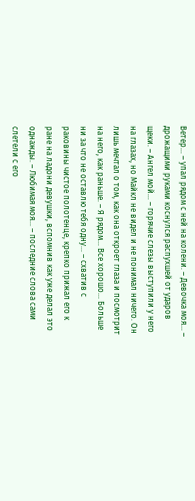Ветер… – упал рядом с ней на колени. – Девочка моя… – дрожащими руками коснулся распухшей от ударов щеки. – Ангел мой… – горячие слезы выступили у него на глазах, но Майкл не видел и не понимал ничего. Он лишь мечтал о том, как она откроет глаза и посмотрит на него, как раньше. – Я рядом… Все хорошо… Больше ни за что не оставлю тебя одну… – схватив с раковины чистое полотенце, крепко прижал его к ране на ладони девушки, вспомнив как уже делал это однажды. – Любимая моя… – последние слова сами слетели с его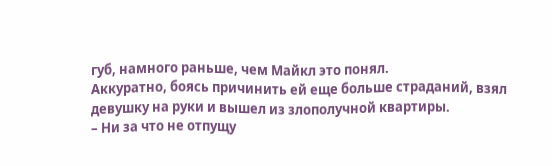губ, намного раньше, чем Майкл это понял.
Аккуратно, боясь причинить ей еще больше страданий, взял девушку на руки и вышел из злополучной квартиры.
– Ни за что не отпущу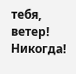тебя, ветер! Никогда!